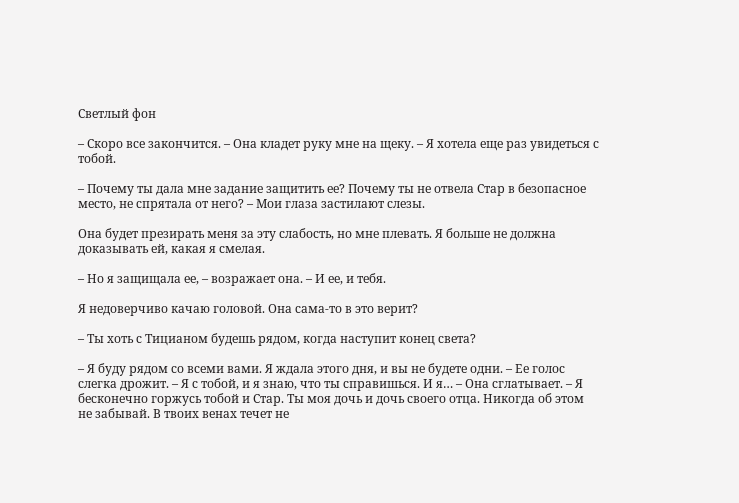Светлый фон

– Скоро все закончится. – Она кладет руку мне на щеку. – Я хотела еще раз увидеться с тобой.

– Почему ты дала мне задание защитить ее? Почему ты не отвела Стар в безопасное место, не спрятала от него? – Мои глаза застилают слезы.

Она будет презирать меня за эту слабость, но мне плевать. Я больше не должна доказывать ей, какая я смелая.

– Но я защищала ее, – возражает она. – И ее, и тебя.

Я недоверчиво качаю головой. Она сама-то в это верит?

– Ты хоть с Тицианом будешь рядом, когда наступит конец света?

– Я буду рядом со всеми вами. Я ждала этого дня, и вы не будете одни. – Ее голос слегка дрожит. – Я с тобой, и я знаю, что ты справишься. И я… – Она сглатывает. – Я бесконечно горжусь тобой и Стар. Ты моя дочь и дочь своего отца. Никогда об этом не забывай. В твоих венах течет не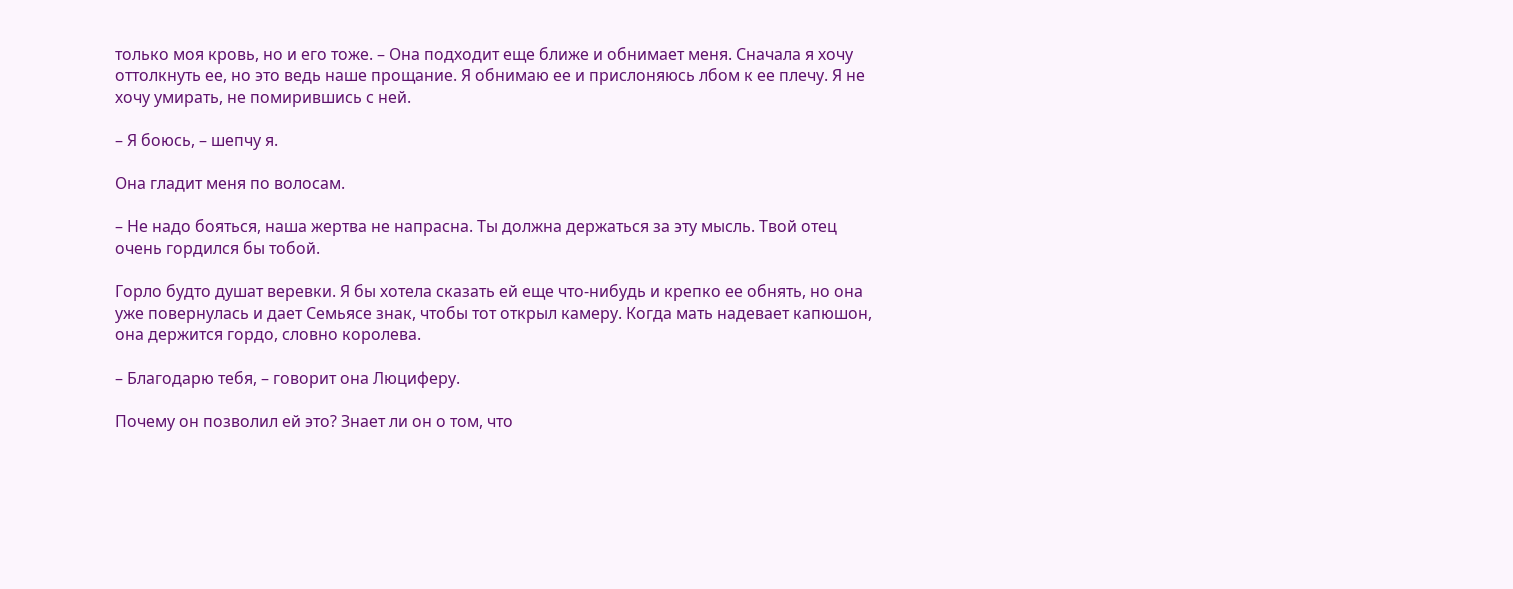только моя кровь, но и его тоже. – Она подходит еще ближе и обнимает меня. Сначала я хочу оттолкнуть ее, но это ведь наше прощание. Я обнимаю ее и прислоняюсь лбом к ее плечу. Я не хочу умирать, не помирившись с ней.

– Я боюсь, – шепчу я.

Она гладит меня по волосам.

– Не надо бояться, наша жертва не напрасна. Ты должна держаться за эту мысль. Твой отец очень гордился бы тобой.

Горло будто душат веревки. Я бы хотела сказать ей еще что-нибудь и крепко ее обнять, но она уже повернулась и дает Семьясе знак, чтобы тот открыл камеру. Когда мать надевает капюшон, она держится гордо, словно королева.

– Благодарю тебя, – говорит она Люциферу.

Почему он позволил ей это? Знает ли он о том, что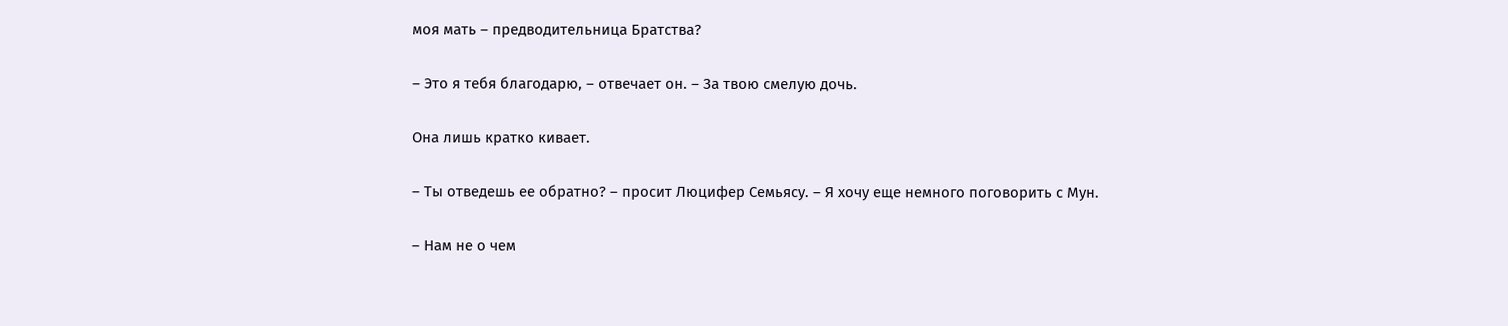моя мать – предводительница Братства?

– Это я тебя благодарю, – отвечает он. – За твою смелую дочь.

Она лишь кратко кивает.

– Ты отведешь ее обратно? – просит Люцифер Семьясу. – Я хочу еще немного поговорить с Мун.

– Нам не о чем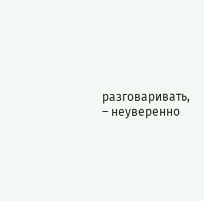разговаривать, – неуверенно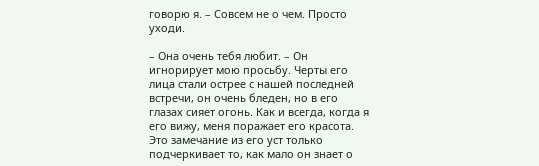говорю я. – Совсем не о чем. Просто уходи.

– Она очень тебя любит. – Он игнорирует мою просьбу. Черты его лица стали острее с нашей последней встречи, он очень бледен, но в его глазах сияет огонь. Как и всегда, когда я его вижу, меня поражает его красота. Это замечание из его уст только подчеркивает то, как мало он знает о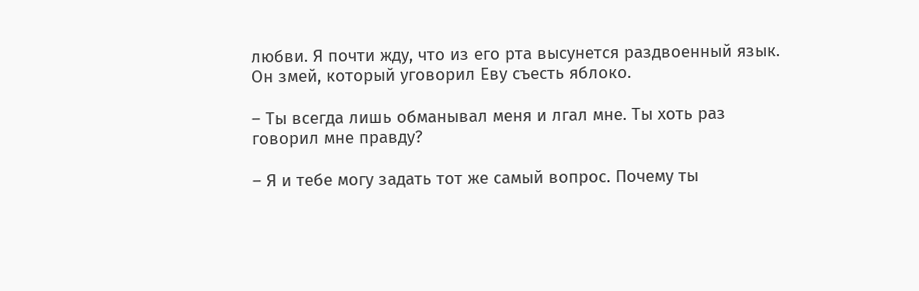любви. Я почти жду, что из его рта высунется раздвоенный язык. Он змей, который уговорил Еву съесть яблоко.

– Ты всегда лишь обманывал меня и лгал мне. Ты хоть раз говорил мне правду?

– Я и тебе могу задать тот же самый вопрос. Почему ты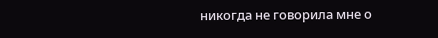никогда не говорила мне о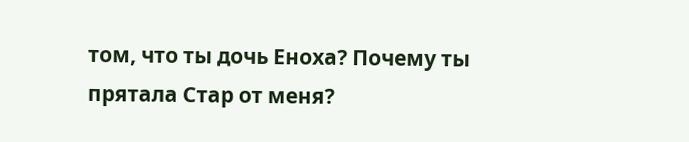том, что ты дочь Еноха? Почему ты прятала Стар от меня?